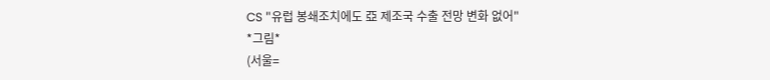CS "유럽 봉쇄조치에도 亞 제조국 수출 전망 변화 없어"
*그림*
(서울=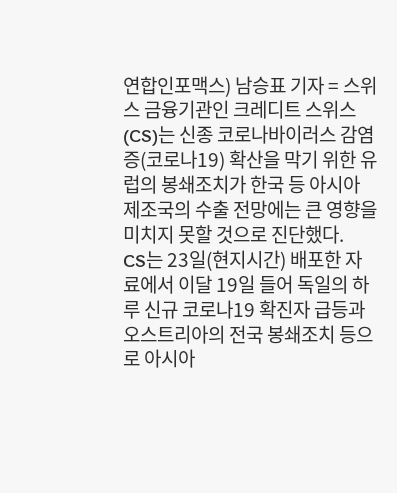연합인포맥스) 남승표 기자 = 스위스 금융기관인 크레디트 스위스(CS)는 신종 코로나바이러스 감염증(코로나19) 확산을 막기 위한 유럽의 봉쇄조치가 한국 등 아시아 제조국의 수출 전망에는 큰 영향을 미치지 못할 것으로 진단했다.
CS는 23일(현지시간) 배포한 자료에서 이달 19일 들어 독일의 하루 신규 코로나19 확진자 급등과 오스트리아의 전국 봉쇄조치 등으로 아시아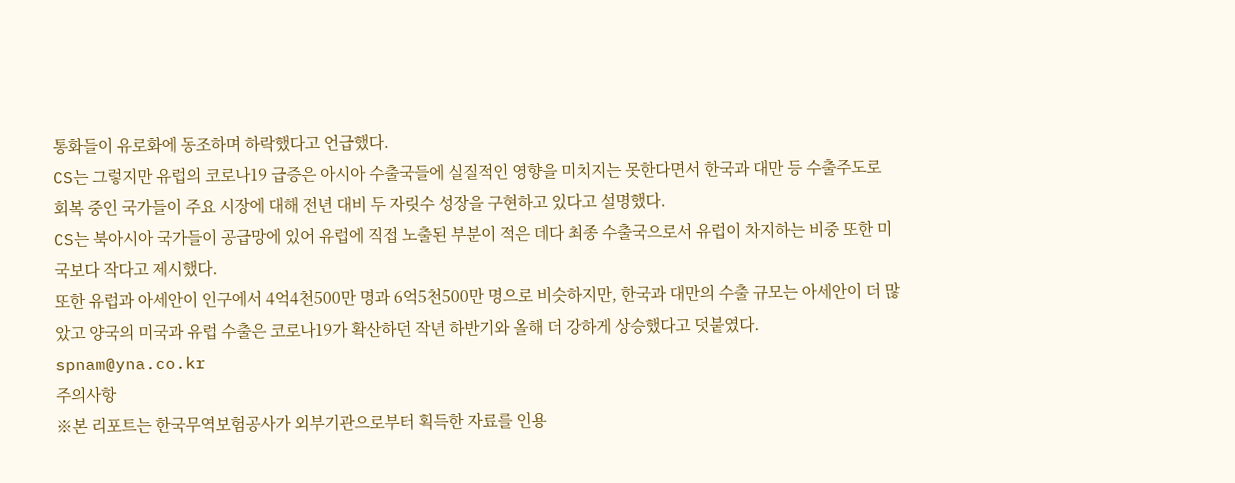통화들이 유로화에 동조하며 하락했다고 언급했다.
CS는 그렇지만 유럽의 코로나19 급증은 아시아 수출국들에 실질적인 영향을 미치지는 못한다면서 한국과 대만 등 수출주도로 회복 중인 국가들이 주요 시장에 대해 전년 대비 두 자릿수 성장을 구현하고 있다고 설명했다.
CS는 북아시아 국가들이 공급망에 있어 유럽에 직접 노출된 부분이 적은 데다 최종 수출국으로서 유럽이 차지하는 비중 또한 미국보다 작다고 제시했다.
또한 유럽과 아세안이 인구에서 4억4천500만 명과 6억5천500만 명으로 비슷하지만, 한국과 대만의 수출 규모는 아세안이 더 많았고 양국의 미국과 유럽 수출은 코로나19가 확산하던 작년 하반기와 올해 더 강하게 상승했다고 덧붙였다.
spnam@yna.co.kr
주의사항
※본 리포트는 한국무역보험공사가 외부기관으로부터 획득한 자료를 인용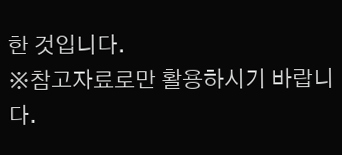한 것입니다.
※참고자료로만 활용하시기 바랍니다.